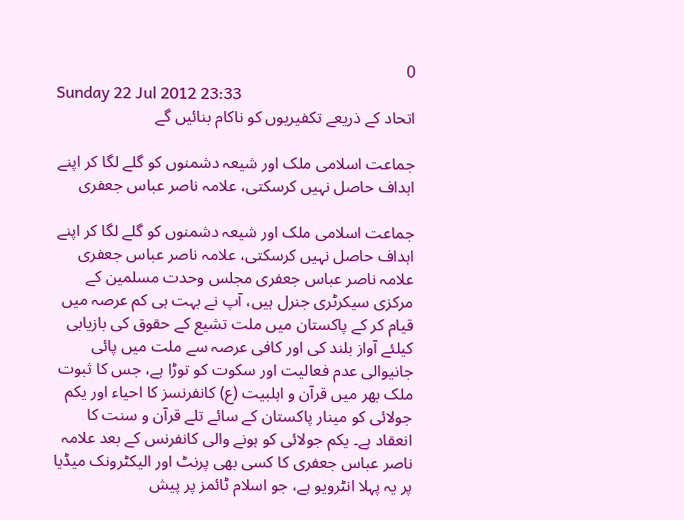0
Sunday 22 Jul 2012 23:33
اتحاد کے ذریعے تکفیریوں کو ناکام بنائیں گے

جماعت اسلامی ملک اور شیعہ دشمنوں کو گلے لگا کر اپنے اہداف حاصل نہیں کرسکتی، علامہ ناصر عباس جعفری

جماعت اسلامی ملک اور شیعہ دشمنوں کو گلے لگا کر اپنے اہداف حاصل نہیں کرسکتی، علامہ ناصر عباس جعفری
علامہ ناصر عباس جعفری مجلس وحدت مسلمین کے مرکزی سیکرٹری جنرل ہیں، آپ نے بہت ہی کم عرصہ میں قیام کر کے پاکستان میں ملت تشیع کے حقوق کی بازیابی کیلئے آواز بلند کی اور کافی عرصہ سے ملت میں پائی جانیوالی عدم فعالیت اور سکوت کو توڑا ہے، جس کا ثبوت ملک بھر میں قرآن و اہلبیت (ع) کانفرنسز کا احیاء اور یکم جولائی کو مینار پاکستان کے سائے تلے قرآن و سنت کا انعقاد ہے۔ یکم جولائی کو ہونے والی کانفرنس کے بعد علامہ ناصر عباس جعفری کا کسی بھی پرنٹ اور الیکٹرونک میڈیا پر یہ پہلا انٹرویو ہے، جو اسلام ٹائمز پر پیش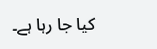کیا جا رہا ہے۔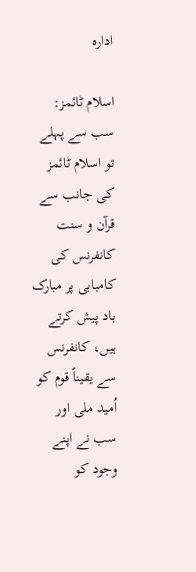ادارہ

اسلام ٹائمز: سب سے پہلے تو اسلام ٹائمز کی جانب سے قرآن و سنت کانفرنس کی کامبابی پر مبارک باد پیش کرتے ہیں، کانفرنس سے یقیناً قوم کو اُمید ملی اور سب نے اپنے وجود کو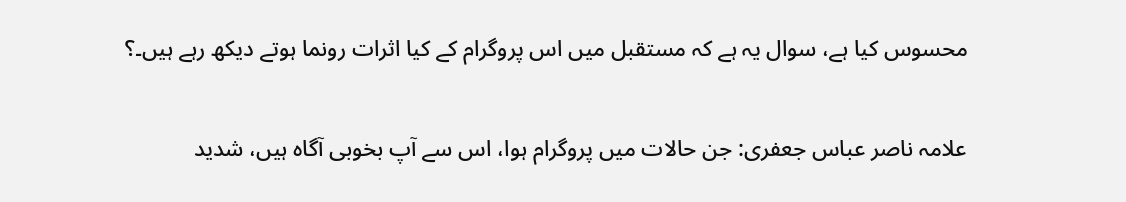محسوس کیا ہے، سوال یہ ہے کہ مستقبل میں اس پروگرام کے کیا اثرات رونما ہوتے دیکھ رہے ہیں۔؟

علامہ ناصر عباس جعفری: جن حالات میں پروگرام ہوا، اس سے آپ بخوبی آگاہ ہیں، شدید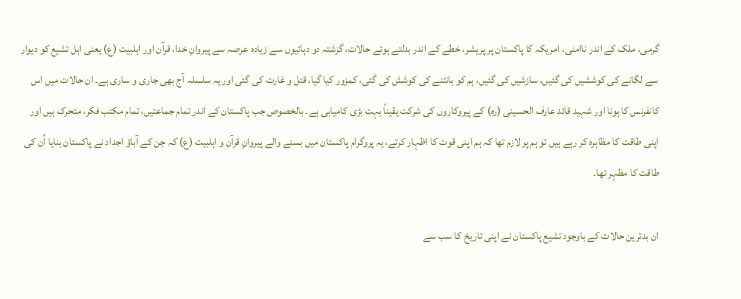گرمی، ملک کے اندر ناامنی، امریکہ کا پاکستان پر پریشر، خطے کے اندر بدلتے ہوئے حالات، گزشتہ دو دہائیوں سے زیادہ عرصہ سے پیروانِ خدا، قرآن اور اہلبیت (ع) یعنی اہل تشیع کو دیوار سے لگانے کی کوششیں کی گئیں، سازشیں کی گئیں، ہم کو بانٹنے کی کوشش کی گئی، کمزور کیا گیا، قتل و غارت کی گئی اور یہ سلسلہ آج بھی جاری و ساری ہے۔ ان حالات میں اس کانفرنس کا ہونا اور شہید قائد عارف الحسینی (رہ) کے پیروکاروں کی شرکت یقیناً بہت بڑی کامیابی ہے۔ بالخصوص جب پاکستان کے اندر تمام جماعتیں، تمام مکتب فکر، متحرک ہیں اور اپنی طاقت کا مظاہرہ کر رہے ہیں تو ہم پر لازم تھا کہ ہم اپنی قوت کا اظہار کرتے، یہ پروگرام پاکستان میں بسنے والے پیروانِ قرآن و اہلبیت (ع) کہ جن کے آباؤ اجداد نے پاکستان بنایا اُن کی طاقت کا مظہر تھا۔

ان بدترین حالات کے باوجود تشیع پاکستان نے اپنی تاریخ کا سب سے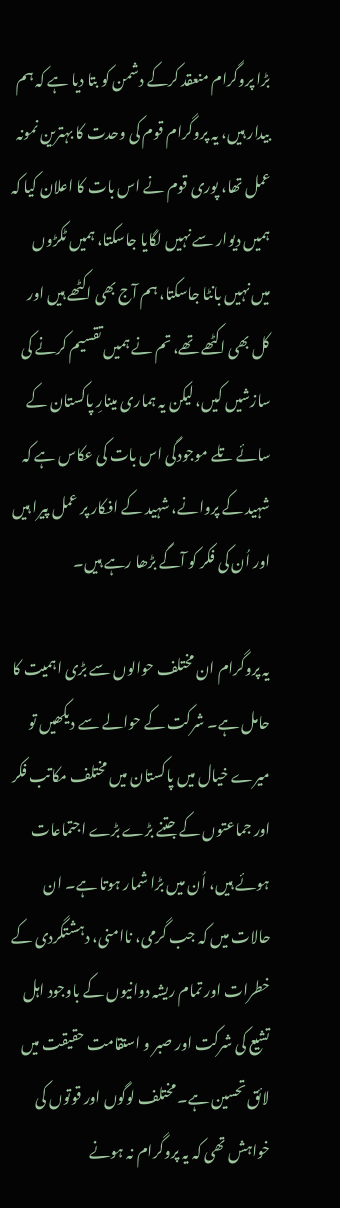بڑا پروگرام منعقد کرکے دشمن کو بتا دیا ہے کہ ہم بیدار ہیں، یہ پروگرام قوم کی وحدت کا بہترین نمونہ عمل تھا، پوری قوم نے اس بات کا اعلان کیا کہ ہمیں دیوار سے نہیں لگایا جاسکتا، ہمیں ٹکڑوں میں نہیں بانٹا جاسکتا، ہم آج بھی اکٹھے ہیں اور کل بھی اکٹھے تھے، تم نے ہمیں تقسیم کرنے کی سازشیں کیں، لیکن یہ ہماری مینارِ پاکستان کے سائے تلے موجودگی اس بات کی عکاس ہے کہ شہید کے پروانے، شہید کے افکار پر عمل پیرا ہیں اور اُن کی فکر کو آگے بڑھا رہے ہیں۔

یہ پروگرام ان مختلف حوالوں سے بڑی اہمیت کا حامل ہے۔ شرکت کے حوالے سے دیکھیں تو میرے خیال میں پاکستان میں مختلف مکاتب فکر اور جماعتوں کے جتنے بڑے بڑے اجتماعات ہوئے ہیں، اُن میں بڑا شمار ہوتا ہے۔ ان حالات میں کہ جب گرمی، ناامنی، دہشتگردی کے خطرات اور تمام ریشہ دوانیوں کے باوجود اہل تشیع کی شرکت اور صبر و استقامت حقیقت میں لائق تحسین ہے۔ مختلف لوگوں اور قوتوں کی خواہش تھی کہ یہ پروگرام نہ ہونے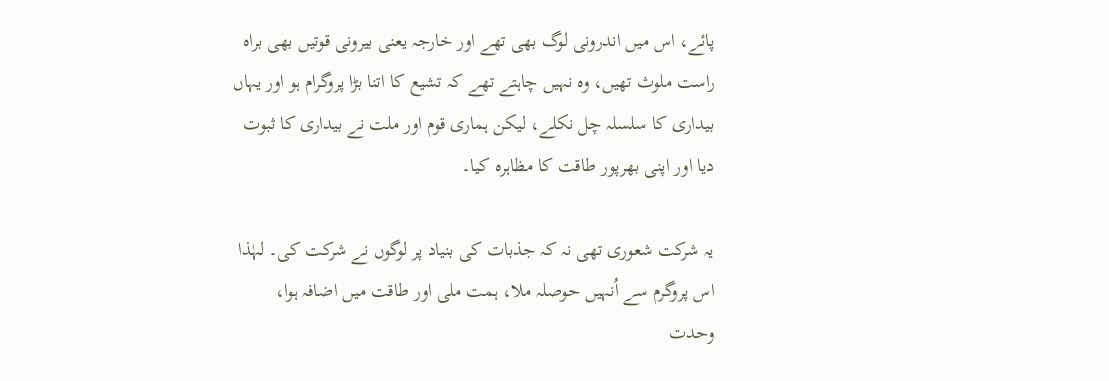پائے، اس میں اندرونی لوگ بھی تھے اور خارجہ یعنی بیرونی قوتیں بھی براہ راست ملوث تھیں، وہ نہیں چاہتے تھے کہ تشیع کا اتنا بڑا پروگرام ہو اور یہاں بیداری کا سلسلہ چل نکلے، لیکن ہماری قوم اور ملت نے بیداری کا ثبوت دیا اور اپنی بھرپور طاقت کا مظاہرہ کیا۔

یہ شرکت شعوری تھی نہ کہ جذبات کی بنیاد پر لوگوں نے شرکت کی۔ لہٰذا اس پروگرم سے اُنہیں حوصلہ ملا، ہمت ملی اور طاقت میں اضافہ ہوا، وحدت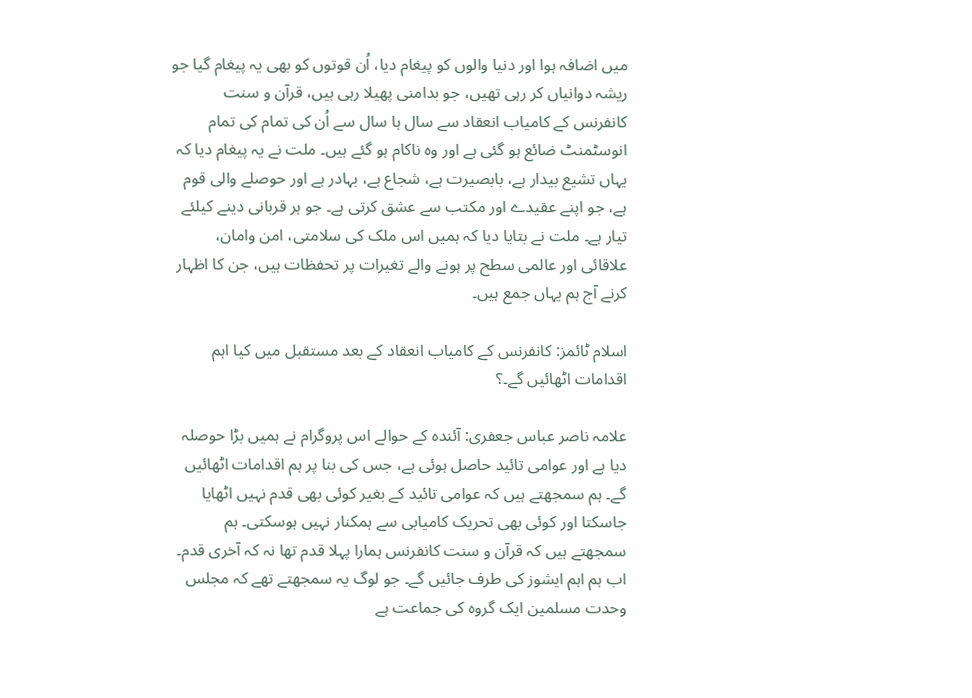میں اضافہ ہوا اور دنیا والوں کو پیغام دیا، اُن قوتوں کو بھی یہ پیغام گیا جو ریشہ دوانیاں کر رہی تھیں، جو بدامنی پھیلا رہی ہیں، قرآن و سنت کانفرنس کے کامیاب انعقاد سے سال ہا سال سے اُن کی تمام کی تمام انوسٹمنٹ ضائع ہو گئی ہے اور وہ ناکام ہو گئے ہیں۔ ملت نے یہ پیغام دیا کہ یہاں تشیع بیدار ہے، بابصیرت ہے، شجاع ہے، بہادر ہے اور حوصلے والی قوم ہے، جو اپنے عقیدے اور مکتب سے عشق کرتی ہے۔ جو ہر قربانی دینے کیلئے تیار ہے۔ ملت نے بتایا دیا کہ ہمیں اس ملک کی سلامتی، امن وامان، علاقائی اور عالمی سطح پر ہونے والے تغیرات پر تحفظات ہیں، جن کا اظہار کرنے آج ہم یہاں جمع ہیں۔

اسلام ٹائمز: کانفرنس کے کامیاب انعقاد کے بعد مستقبل میں کیا اہم اقدامات اٹھائیں گے۔؟

علامہ ناصر عباس جعفری: آئندہ کے حوالے اس پروگرام نے ہمیں بڑا حوصلہ دیا ہے اور عوامی تائید حاصل ہوئی ہے، جس کی بنا پر ہم اقدامات اٹھائیں گے۔ ہم سمجھتے ہیں کہ عوامی تائید کے بغیر کوئی بھی قدم نہیں اٹھایا جاسکتا اور کوئی بھی تحریک کامیابی سے ہمکنار نہیں ہوسکتی۔ ہم سمجھتے ہیں کہ قرآن و سنت کانفرنس ہمارا پہلا قدم تھا نہ کہ آخری قدم۔ اب ہم اہم ایشوز کی طرف جائیں گے۔ جو لوگ یہ سمجھتے تھے کہ مجلس وحدت مسلمین ایک گروہ کی جماعت ہے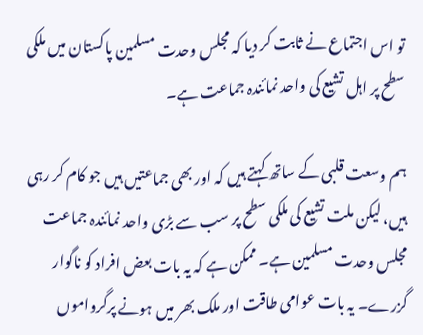تو اس اجتماع نے ثابت کر دیا کہ مجلس وحدت مسلمین پاکستان میں ملکی سطح پر اہل تشیع کی واحد نمائندہ جماعت ہے۔

ہم وسعت قلبی کے ساتھ کہتے ہیں کہ اور بھی جماعتیں ہیں جو کام کر رہی ہیں، لیکن ملت تشیع کی ملکی سطح پر سب سے بڑی واحد نمائندہ جماعت مجلس وحدت مسلمین ہے۔ ممکن ہے کہ یہ بات بعض افراد کو ناگوار گزرے۔ یہ بات عوامی طاقت اور ملک بھر میں ہونے پرگرواموں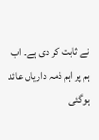نے ثابت کر دی ہے۔ اب ہم پر اہم ذمہ داریاں عائد ہوگئی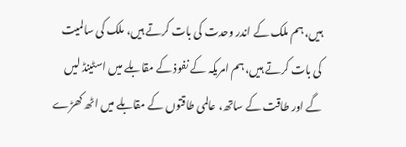ہیں، ہم ملک کے اندر وحدت کی بات کرتے ہیں، ملک کی سالمیت کی بات کرتے ہیں، ہم امریکہ کے نفوذ کے مقابلے میں اسٹینڈ لیں گے اور طاقت کے ساتھ، عالمی طاقتوں کے مقابلے میں اٹھ کھڑے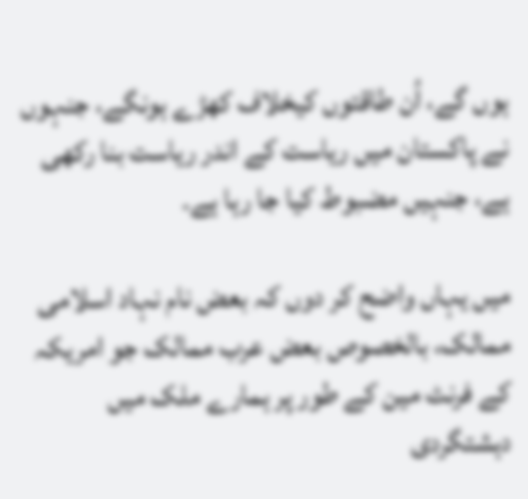ہوں گے، اُن طاقتوں کیخلاف کھڑے ہونگے، جنہوں نے پاکستان میں ریاست کے اندر ریاست بنا رکھی ہے، جنہیں مضبوط کیا جا رہا ہے۔

میں یہاں واضح کر دوں کہ بعض نام نہاد اسلامی ممالک، بالخصوص بعض عرب ممالک جو امریکہ کے فرنٹ مین کے طور پر ہمارے ملک میں دہشتگردی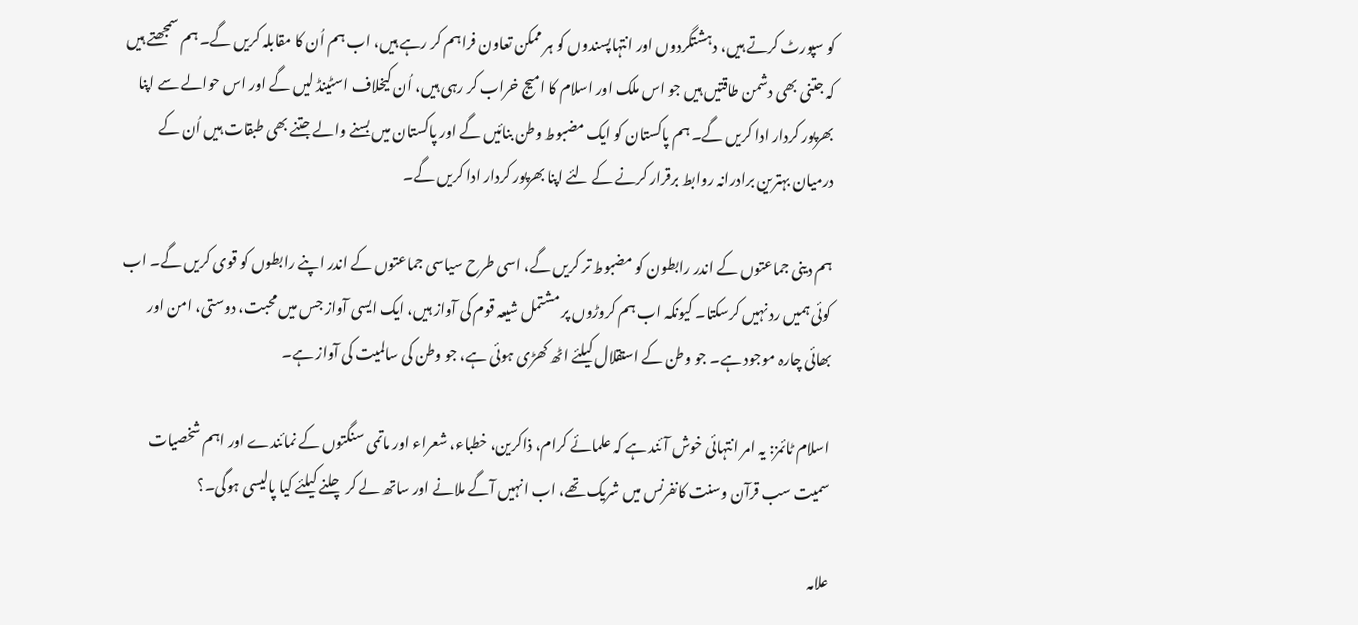کو سپورٹ کرتے ہیں، دہشتگردوں اور انتہاپسندوں کو ہر ممکن تعاون فراہم کر رہے ہیں، اب ہم اُن کا مقابلہ کریں گے۔ ہم سمجھتے ہیں کہ جتنی بھی دشمن طاقتیں ہیں جو اس ملک اور اسلام کا امیج خراب کر رہی ہیں، اُن کیخلاف اسٹینڈ لیں گے اور اس حوالے سے اپنا بھرپور کردار ادا کریں گے۔ ہم پاکستان کو ایک مضبوط وطن بنائیں گے اور پاکستان میں بسنے والے جتنے بھی طبقات ہیں اُن کے درمیان بہترین برادرانہ روابط برقرار کرنے کے لئے اپنا بھرپور کردار ادا کریں گے۔

ہم دینی جماعتوں کے اندر رابطون کو مضبوط تر کریں گے، اسی طرح سیاسی جماعتوں کے اندر اپنے رابطوں کو قوی کریں گے۔ اب کوئی ہمیں رد نہیں کرسکتا۔ کیونکہ اب ہم کروڑوں پر مشتمل شیعہ قوم کی آواز ہیں، ایک ایسی آواز جس میں محبت، دوستی، امن اور بھائی چارہ موجود ہے۔ جو وطن کے استقلال کیلئے اٹھ کھڑی ہوئی ہے، جو وطن کی سالمیت کی آواز ہے۔

اسلام ٹائمز: یہ امر انتہائی خوش آئند ہے کہ علمائے کرام، ذاکرین، خطباء، شعراء اور ماتمی سنگتوں کے نمائندے اور اہم شخصیات سمیت سب قرآن وسنت کانفرنس میں شریک تھے، اب انہیں آگے ملانے اور ساتھ لے کر چلنے کیلئے کیا پالیسی ہوگی۔؟

علامہ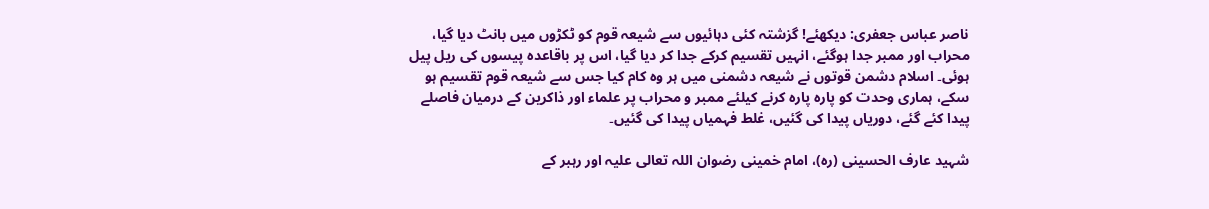ناصر عباس جعفری: دیکھئے! گزشتہ کئی دہائیوں سے شیعہ قوم کو ٹکڑوں میں بانٹ دیا گیا، محراب اور ممبر جدا ہوگئے، انہیں تقسیم کرکے جدا کر دیا گیا، اس پر باقاعدہ پیسوں کی ریل پیل ہوئی۔ اسلام دشمن قوتوں نے شیعہ دشمنی میں ہر وہ کام کیا جس سے شیعہ قوم تقسیم ہو سکے، ہماری وحدت کو پارہ پارہ کرنے کیلئے ممبر و محراب پر علماء اور ذاکرین کے درمیان فاصلے پیدا کئے گئے، دوریاں پیدا کی گئیں، غلط فہمیاں پیدا کی گئیں۔

شہید عارف الحسینی (رہ)، امام خمینی رضوان اللہ تعالی علیہ اور رہبر کے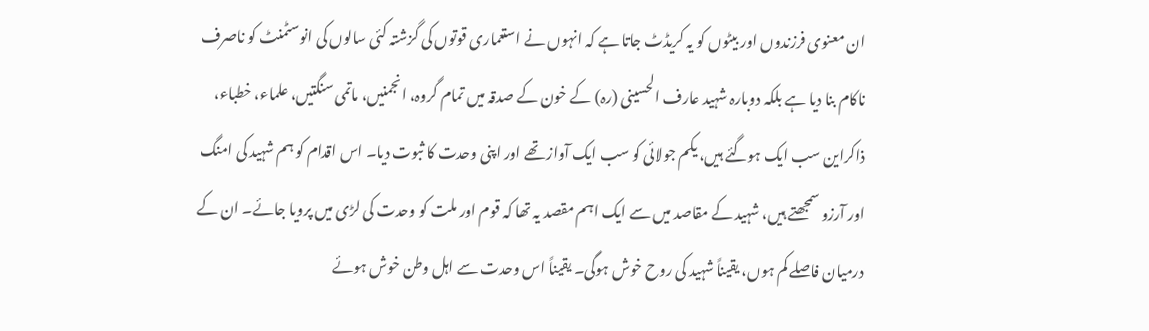ان معنوی فرزندوں اور بیٹوں کو یہ کریڈٹ جاتا ہے کہ انہوں نے استعماری قوتوں کی گزشتہ کئی سالوں کی انوسٹمنٹ کو ناصرف ناکام بنا دیا ہے بلکہ دوبارہ شہید عارف الحسینی (رہ) کے خون کے صدقہ میں تمام گروہ، انجمنیں، ماتمی سنگتیں، علماء، خطباء، ذاکراین سب ایک ہوگئے ہیں، یکم جولائی کو سب ایک آواز تھے اور اپنی وحدت کا ثبوت دیا۔ اس اقدام کو ہم شہید کی امنگ اور آرزو سمجھتے ہیں، شہید کے مقاصد میں سے ایک اہم مقصد یہ تھا کہ قوم اور ملت کو وحدت کی لڑی میں پرویا جائے۔ ان کے درمیان فاصلے کم ہوں، یقیناً شہید کی روح خوش ہوگی۔ یقیناً اس وحدت سے اہل وطن خوش ہوئے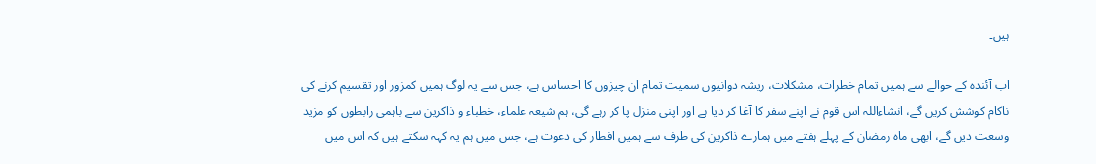ہیں۔

اب آئندہ کے حوالے سے ہمیں تمام خطرات، مشکلات، ریشہ دوانیوں سمیت تمام ان چیزوں کا احساس ہے، جس سے یہ لوگ ہمیں کمزور اور تقسیم کرنے کی ناکام کوشش کریں گے، انشاءاللہ اس قوم نے اپنے سفر کا آغا کر دیا ہے اور اپنی منزل پا کر رہے گی، ہم شیعہ علماء، خطباء و ذاکرین سے باہمی رابطوں کو مزید وسعت دیں گے، ابھی ماہ رمضان کے پہلے ہفتے میں ہمارے ذاکرین کی طرف سے ہمیں افطار کی دعوت ہے، جس میں ہم یہ کہہ سکتے ہیں کہ اس میں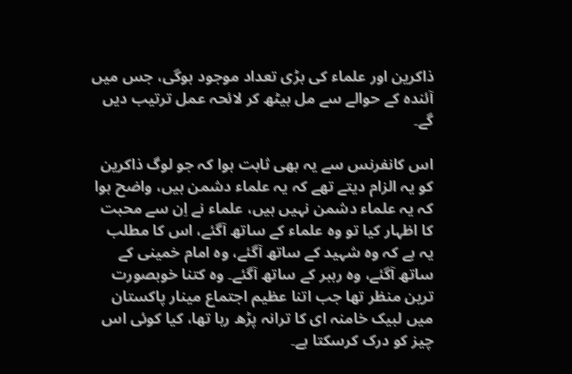ذاکرین اور علماء کی بڑی تعداد موجود ہوگی، جس میں آئندہ کے حوالے سے مل بیٹھ کر لائحہ عمل ترتیب دیں گے۔

اس کانفرنس سے یہ بھی ثابت ہوا کہ جو لوگ ذاکرین کو یہ الزام دیتے تھے کہ یہ علماء دشمن ہیں، واضح ہوا کہ یہ علماء دشمن نہیں ہیں، علماء نے اِن سے محبت کا اظہار کیا تو وہ علماء کے ساتھ آگئے، اس کا مطلب یہ ہے کہ وہ شہید کے ساتھ آگئے، وہ امام خمینی کے ساتھ آگئے، وہ رہبر کے ساتھ آگئے۔ وہ کتنا خوبصورت ترین منظر تھا جب اتنا عظیم اجتماع مینار پاکستان میں لبیک خامنہ ای کا ترانہ پڑھ رہا تھا، کیا کوئی اس چیز کو درک کرسکتا ہے۔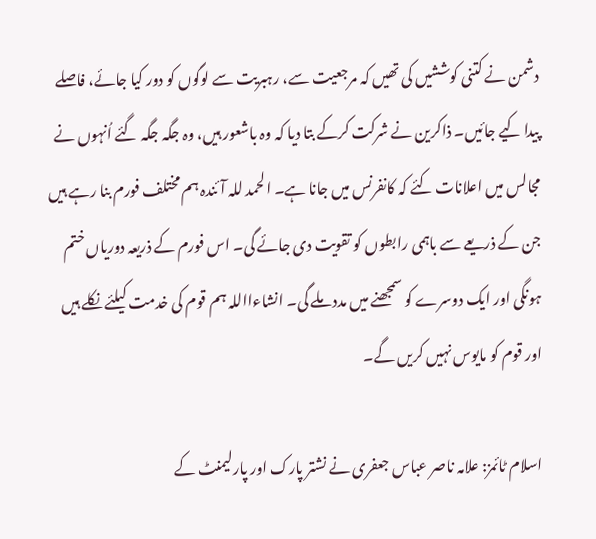دشمن نے کتنی کوششیں کی تھیں کہ مرجعیت سے، رہبریت سے لوگوں کو دور کیا جائے، فاصلے پیدا کیے جائیں۔ ذاکرین نے شرکت کرکے بتا دیا کہ وہ باشعور ہیں، وہ جگہ جگہ گئے اُنہوں نے مجالس میں اعلانات کئے کہ کانفرنس میں جانا ہے۔ الحمد للہ آئندہ ہم مختلف فورم بنا رہے ہیں جن کے ذریعے سے باہمی رابطوں کو تقویت دی جائے گی۔ اس فورم کے ذریعہ دوریاں ختم ہونگی اور ایک دوسرے کو سمجھنے میں مدد ملے گی۔ انشاءااللہ ہم قوم کی خدمت کیلئے نکلے ہیں اور قوم کو مایوس نہیں کریں گے۔

اسلام ٹائمز: علامہ ناصر عباس جعفری نے نشتر پارک اور پارلیمنٹ کے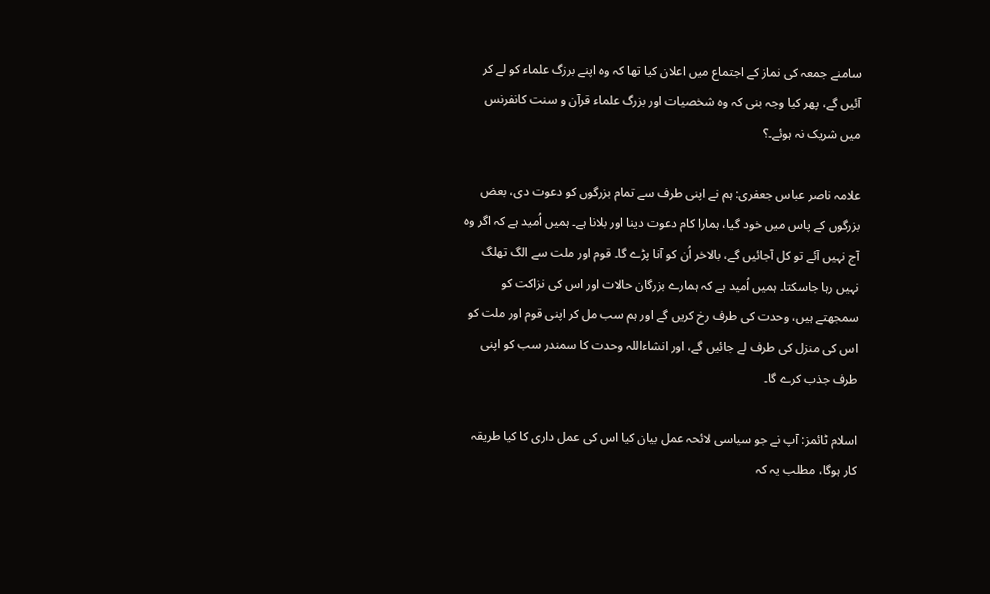سامنے جمعہ کی نماز کے اجتماع میں اعلان کیا تھا کہ وہ اپنے برزگ علماء کو لے کر آئیں گے، پھر کیا وجہ بنی کہ وہ شخصیات اور بزرگ علماء قرآن و سنت کانفرنس میں شریک نہ ہوئے۔؟

علامہ ناصر عباس جعفری: ہم نے اپنی طرف سے تمام بزرگوں کو دعوت دی، بعض بزرگوں کے پاس میں خود گیا، ہمارا کام دعوت دینا اور بلانا ہے۔ ہمیں اُمید ہے کہ اگر وہ آج نہیں آئے تو کل آجائیں گے، بالاخر اُن کو آنا پڑے گا۔ قوم اور ملت سے الگ تھلگ نہیں رہا جاسکتا۔ ہمیں اُمید ہے کہ ہمارے بزرگان حالات اور اس کی نزاکت کو سمجھتے ہیں، وحدت کی طرف رخ کریں گے اور ہم سب مل کر اپنی قوم اور ملت کو اس کی منزل کی طرف لے جائیں گے، اور انشاءاللہ وحدت کا سمندر سب کو اپنی طرف جذب کرے گا۔

اسلام ٹائمز: آپ نے جو سیاسی لائحہ عمل بیان کیا اس کی عمل داری کا کیا طریقہ کار ہوگا، مطلب یہ کہ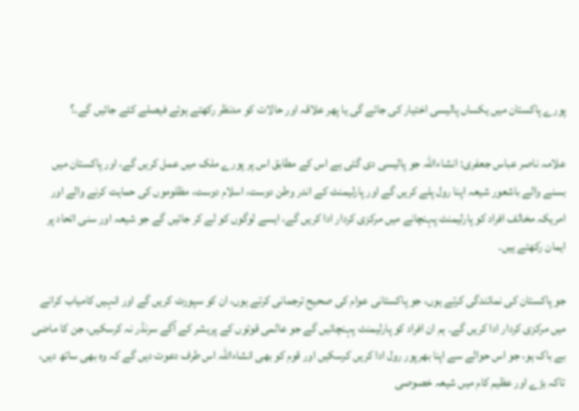پورے پاکستان میں یکساں پالیسی اختیار کی جائے گی یا پھر علاقہ اور حالات کو مدنظر رکھتے ہوئے فیصلے کئے جائیں گے۔؟

علامہ ناصر عباس جعفری: انشاءاللہ جو پالیسی دی گئی ہے اس کے مطابق اس پر پورے ملک میں عمل کریں گے، اور پاکستان میں بسنے والے باشعور شیعہ اپنا رول پلے کریں گے اور پارلیمنٹ کے اندر وطن دوست، اسلام دوست، مظلوموں کی حمایت کرنے والے اور امریکہ مخالف افراد کو پارلیمنٹ پہنچانے میں مرکزی کردار ادا کریں گے، ایسے لوگوں کو لے کر جائیں گے جو شیعہ اور سنی اتحاد پر ایمان رکھتے ہیں۔

جو پاکستان کی نمائندگی کرتے ہوں، جو پاکستانی عوام کی صحیح ترجمانی کرتے ہوں، ان کو سپورٹ کریں گے اور انہیں کامیاب کرانے میں مرکزی کردار ادا کریں گے۔ ہم ان افراد کو پارلیمنٹ پہنچائیں گے جو عالمی قوتوں کے پریشر کے آگے سرنڈر نہ کرسکیں، جن کا ماضی بے باک ہو، جو اس حوالے سے اپنا بھرپور رول ادا کریں کرسکیں اور قوم کو بھی انشاءاللہ اس طرف دعوت دیں گے کہ وہ بھی ساتھ دیں، تاکہ بڑے اور عظیم کام میں شیعہ خصوصی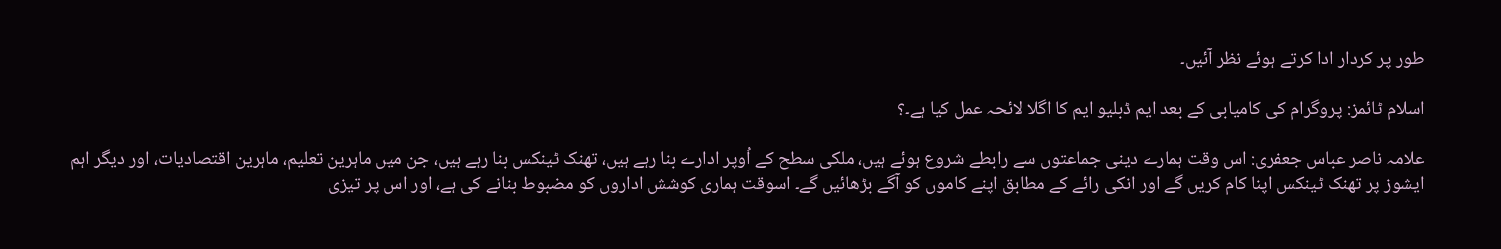طور پر کردار ادا کرتے ہوئے نظر آئیں۔

اسلام ٹائمز: پروگرام کی کامیابی کے بعد ایم ڈبلیو ایم کا اگلا لائحہ عمل کیا ہے۔؟

علامہ ناصر عباس جعفری: اس وقت ہمارے دینی جماعتوں سے رابطے شروع ہوئے ہیں، ملکی سطح کے اُوپر ادارے بنا رہے ہیں، تھنک ٹینکس بنا رہے ہیں، جن میں ماہرین تعلیم، ماہرین اقتصادیات، اور دیگر اہم ایشوز پر تھنک ٹینکس اپنا کام کریں گے اور انکی رائے کے مطابق اپنے کاموں کو آگے بڑھائیں گے۔ اسوقت ہماری کوشش اداروں کو مضبوط بنانے کی ہے، اور اس پر تیزی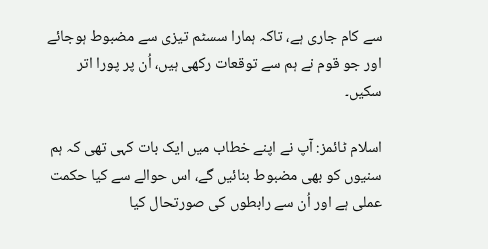سے کام جاری ہے، تاکہ ہمارا سسٹم تیزی سے مضبوط ہوجائے اور جو قوم نے ہم سے توقعات رکھی ہیں، اُن پر پورا اتر سکیں۔

اسلام ٹائمز: آپ نے اپنے خطاب میں ایک بات کہی تھی کہ ہم سنیوں کو بھی مضبوط بنائیں گے، اس حوالے سے کیا حکمت عملی ہے اور اُن سے رابطوں کی صورتحال کیا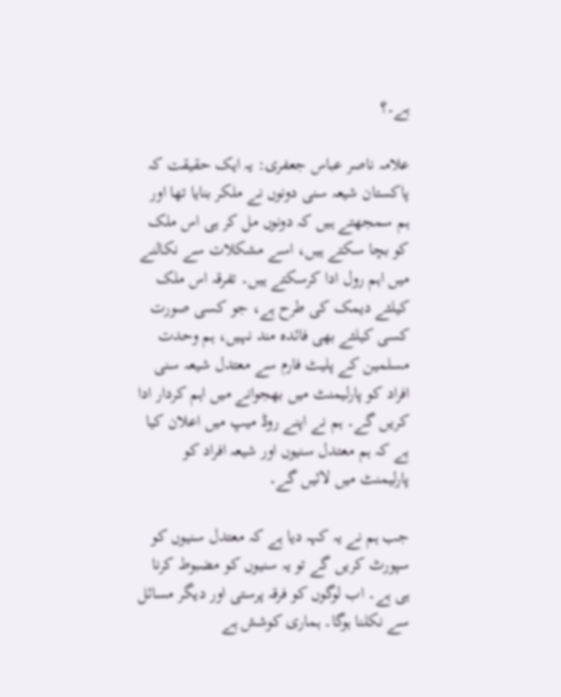ہے۔؟

علامہ ناصر عباس جعفری: یہ ایک حقیقت کہ پاکستان شیعہ سنی دونوں نے ملکر بنایا تھا اور ہم سمجھتے ہیں کہ دونوں مل کر ہی اس ملک کو بچا سکتے ہیں، اسے مشکلات سے نکالنے میں اہم رول ادا کرسکتے ہیں۔ تفرقہ اس ملک کیلئے دیمک کی طرح ہے، جو کسی صورت کسی کیلئے بھی فائدہ مند نہیں، ہم وحدت مسلمین کے پلیٹ فارم سے معتدل شیعہ سنی افراد کو پارلیمنٹ میں بھجوانے میں اہم کردار ادا کریں گے۔ ہم نے اپنے روڈ میپ میں اعلان کیا ہے کہ ہم معتدل سنیوں اور شیعہ افراد کو پارلیمنٹ میں لائیں گے۔

جب ہم نے یہ کہہ دیا ہے کہ معتدل سنیوں کو سپورٹ کریں گے تو یہ سنیوں کو مضبوط کرنا ہی ہے۔ اب لوگوں کو فرقہ پرستی اور دیگر مسائل سے نکلنا ہوگا۔ ہماری کوشش ہے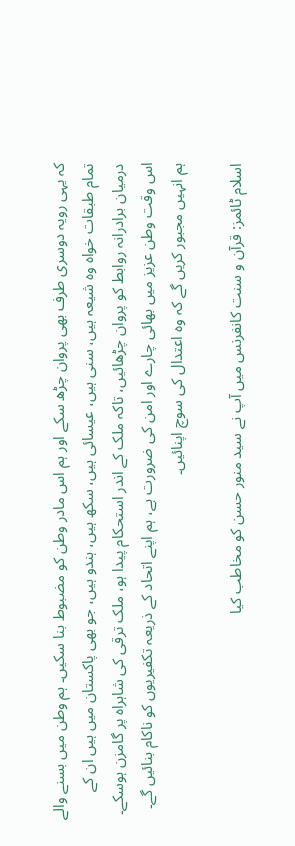کہ یہی رویہ دوسری طرف بھی پروان چڑھ سکے اور ہم اس مادر وطن کو مضبوط بنا سکیں۔ ہم وطن میں بسنے والے تمام طبقات خواہ وہ شیعہ ہیں، سنی ہیں، عیسائی ہیں، سکھ ہیں، ہندو ہیں، جو بھی پاکستان میں ہیں ان کے درمیان برادرانہ روابط کو پروان چڑھائیں، تاکہ ملک کے اندر استحکام پیدا ہو، ملک ترقی کی شاہراہ پر گامزن ہوسکے۔ اس وقت وطن عزیز میں بھائی چارے اور امن کی ضرورت ہے، ہم اپنے اتحاد کے ذریعہ تکفیریوں کو ناکام بنائیں گے۔ ہم انہیں مجبور کریں گے کہ وہ اعتدال کی سوچ اپنائیں۔

اسلام ٹائمز: قرآن و سنت کانفرنس میں آپ نے سید منور حسن کو مخاطب کیا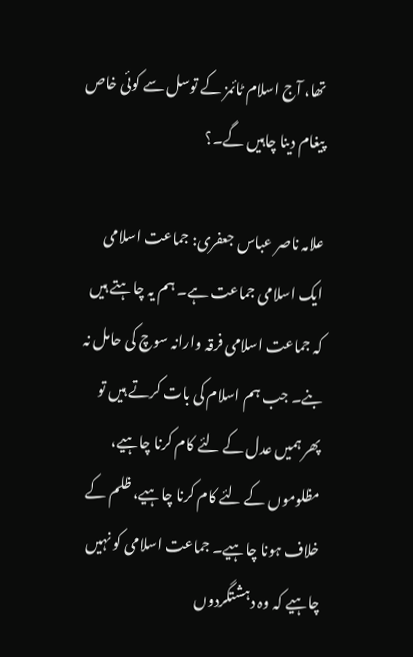تھا، آج اسلام ٹائمز کے توسل سے کوئی خاص پیغام دینا چاہیں گے۔؟

علامہ ناصر عباس جعفری: جماعت اسلامی ایک اسلامی جماعت ہے۔ ہم یہ چاہتے ہیں کہ جماعت اسلامی فرقہ وارانہ سوچ کی حامل نہ بنے۔ جب ہم اسلام کی بات کرتے ہیں تو پھر ہمیں عدل کے لئے کام کرنا چاہیے، مظلوموں کے لئے کام کرنا چاہیے، ظلم کے خلاف ہونا چاہیے۔ جماعت اسلامی کو نہیں چاہیے کہ وہ دہشتگردوں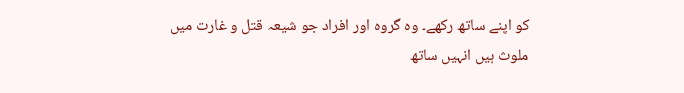کو اپنے ساتھ رکھے۔ وہ گروہ اور افراد جو شیعہ قتل و غارت میں ملوث ہیں انہیں ساتھ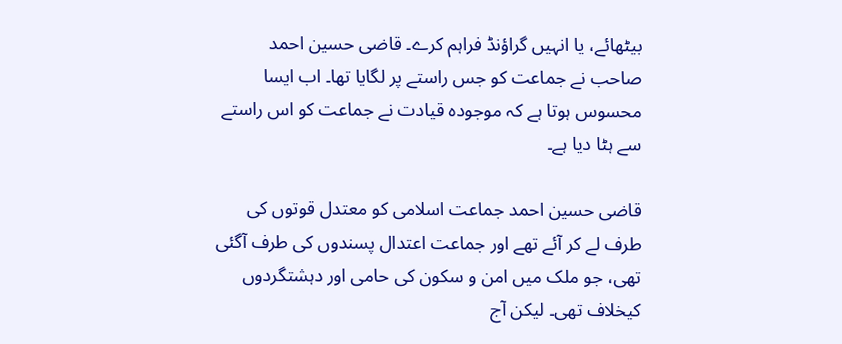بیٹھائے، یا انہیں گراؤنڈ فراہم کرے۔ قاضی حسین احمد صاحب نے جماعت کو جس راستے پر لگایا تھا۔ اب ایسا محسوس ہوتا ہے کہ موجودہ قیادت نے جماعت کو اس راستے سے ہٹا دیا ہے۔

قاضی حسین احمد جماعت اسلامی کو معتدل قوتوں کی طرف لے کر آئے تھے اور جماعت اعتدال پسندوں کی طرف آگئی تھی، جو ملک میں امن و سکون کی حامی اور دہشتگردوں کیخلاف تھی۔ لیکن آج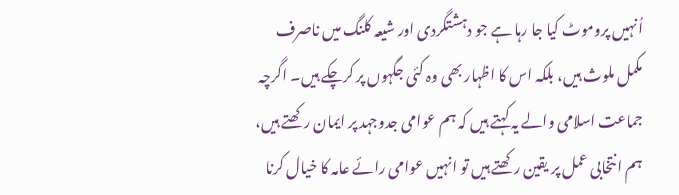اُنہیں پروموٹ کیا جا رہا ہے جو دہشتگردی اور شیعہ کلنگ میں ناصرف مکمل ملوث ہیں، بلکہ اس کا اظہار بھی وہ کئی جگہوں پر کرچکے ہیں۔ اگرچہ جماعت اسلامی والے یہ کہتے ہیں کہ ہم عوامی جدوجہد پر ایمان رکھتے ہیں، ہم انتخابی عمل پر یقین رکھتے ہیں تو انہیں عوامی رائے عامہ کا خیال کرنا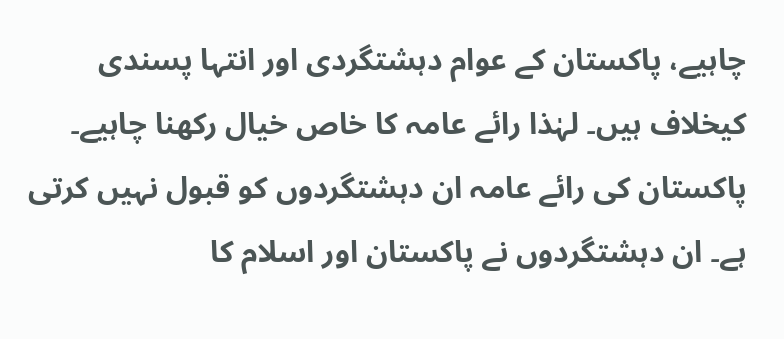چاہیے، پاکستان کے عوام دہشتگردی اور انتہا پسندی کیخلاف ہیں۔ لہٰذا رائے عامہ کا خاص خیال رکھنا چاہیے۔ پاکستان کی رائے عامہ ان دہشتگردوں کو قبول نہیں کرتی ہے۔ ان دہشتگردوں نے پاکستان اور اسلام کا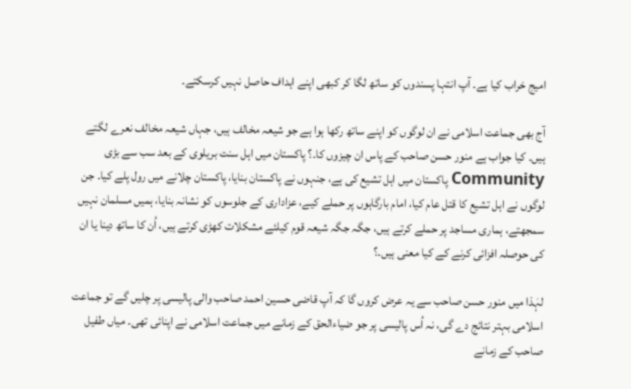امیج خراب کیا ہے۔ آپ انتہا پسندوں کو ساتھ لگا کر کبھی اپنے اہداف حاصل نہیں کرسکتے۔

آج بھی جماعت اسلامی نے ان لوگوں کو اپنے ساتھ رکھا ہوا ہے جو شیعہ مخالف ہیں، جہاں شیعہ مخالف نعرے لگتے ہیں۔ کیا جواب ہے منور حسن صاحب کے پاس ان چیزوں کا۔؟ پاکستان میں اہل سنت بریلوی کے بعد سب سے بڑی Community پاکستان میں اہل تشیع کی ہے، جنہوں نے پاکستان بنایا، پاکستان چلانے میں رول پلے کیا۔ جن لوگوں نے اہل تشیع کا قتل عام کیا، امام بارگاہوں پر حملے کیے، عزاداری کے جلوسوں کو نشانہ بنایا، ہمیں مسلمان نہیں سمجھتے، ہماری مساجد پر حملے کرتے ہیں، جگہ جگہ شیعہ قوم کیلئے مشکلات کھڑی کرتے ہیں، اُن کا ساتھ دینا یا ان کی حوصلہ افزائی کرنے کے کیا معنی ہیں۔؟

لہٰذا میں منور حسن صاحب سے یہ عرض کروں گا کہ آپ قاضی حسین احمد صاحب والی پالیسی پر چلیں گے تو جماعت اسلامی بہتر نتائج دے گی، نہ اُس پالیسی پر جو ضیاءالحق کے زمانے میں جماعت اسلامی نے اپنائی تھی۔ میاں طفیل صاحب کے زمانے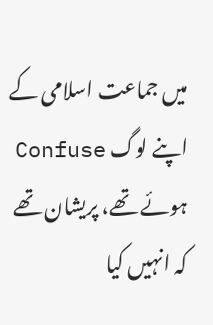میں جماعت اسلامی کے اپنے لوگ Confuse ہوئے تھے، پریشان تھے کہ انہیں کیا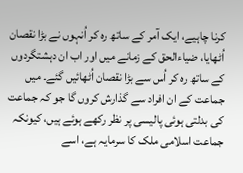کرنا چاہیے، ایک آمر کے ساتھ رہ کر اُنہوں نے بڑا نقصان اُٹھایا، ضیاءالحق کے زمانے میں اور اب ان دہشتگردوں کے ساتھ رہ کر اُس سے بڑا نقصان اُٹھائیں گئے۔ میں جماعت کے ان افراد سے گذارش کروں گا جو کہ جماعت کی بدلتی ہوئی پالیسی پر نظر رکھے ہوئے ہیں، کیونکہ جماعت اسلامی ملک کا سرمایہ ہے، اسے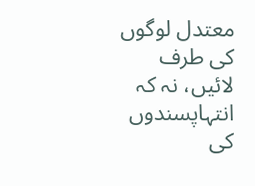معتدل لوگوں کی طرف لائیں، نہ کہ انتہاپسندوں کی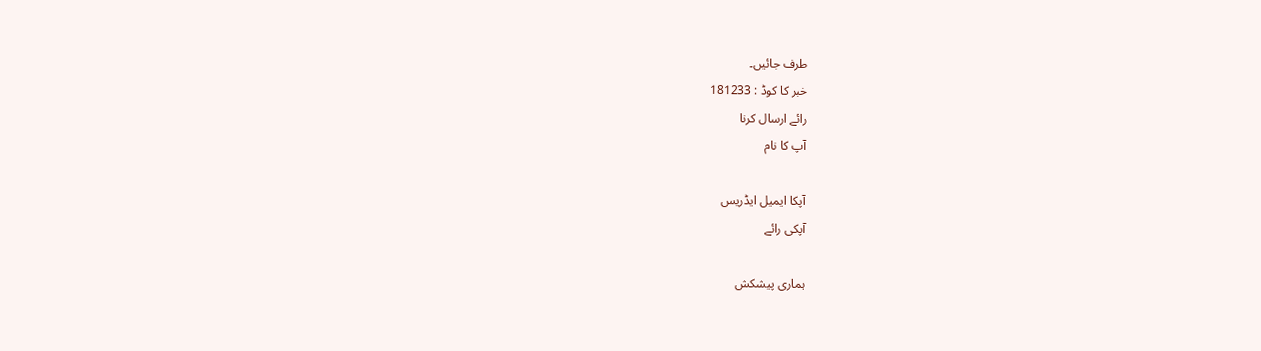طرف جائیں۔
خبر کا کوڈ : 181233
رائے ارسال کرنا
آپ کا نام

آپکا ایمیل ایڈریس
آپکی رائے

ہماری پیشکش